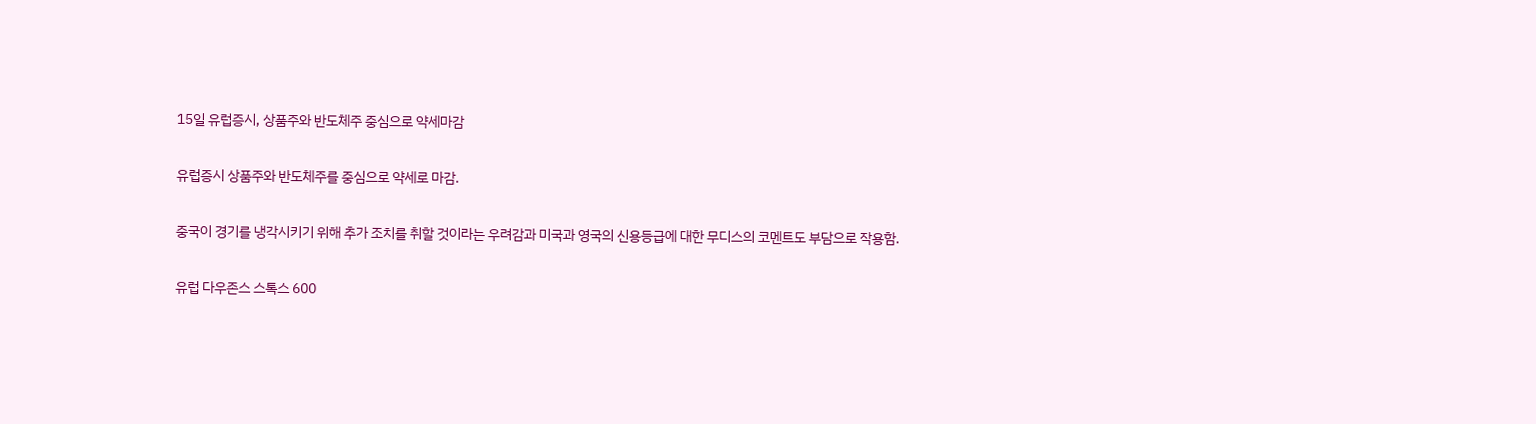15일 유럽증시, 상품주와 반도체주 중심으로 약세마감

유럽증시 상품주와 반도체주를 중심으로 약세로 마감.

중국이 경기를 냉각시키기 위해 추가 조치를 취할 것이라는 우려감과 미국과 영국의 신용등급에 대한 무디스의 코멘트도 부담으로 작용함.

유럽 다우존스 스톡스 600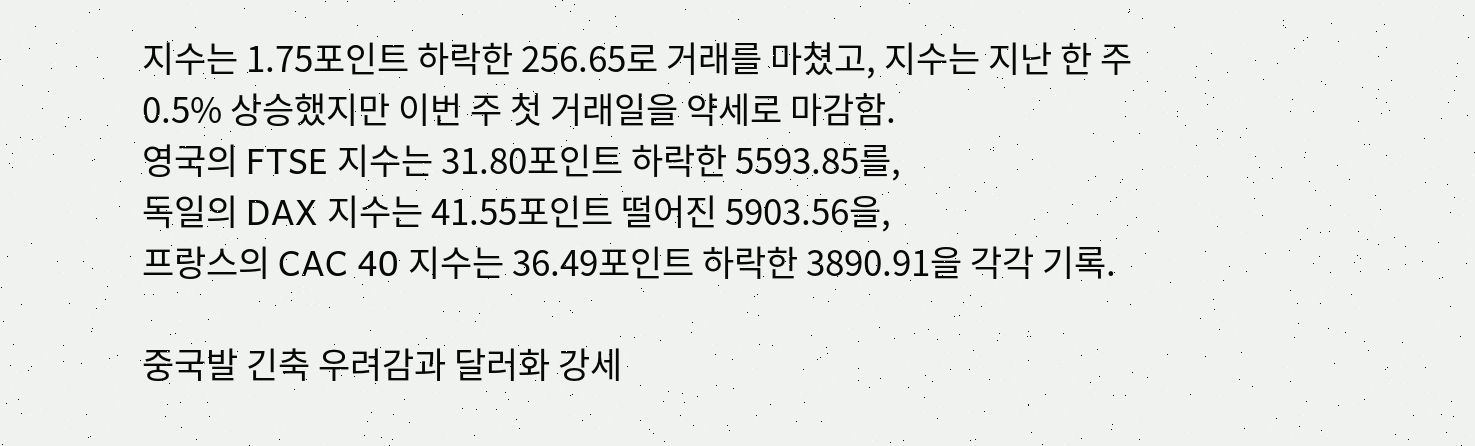지수는 1.75포인트 하락한 256.65로 거래를 마쳤고, 지수는 지난 한 주0.5% 상승했지만 이번 주 첫 거래일을 약세로 마감함.
영국의 FTSE 지수는 31.80포인트 하락한 5593.85를,
독일의 DAX 지수는 41.55포인트 떨어진 5903.56을,
프랑스의 CAC 40 지수는 36.49포인트 하락한 3890.91을 각각 기록.

중국발 긴축 우려감과 달러화 강세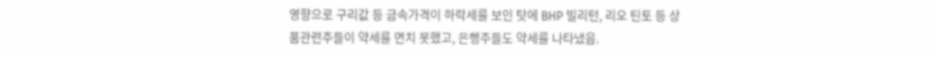영향으로 구리값 등 금속가격이 하락세를 보인 탓에 BHP 빌리턴, 리오 틴토 등 상품관련주들이 약세를 면치 못했고, 은행주들도 약세를 나타냈음.